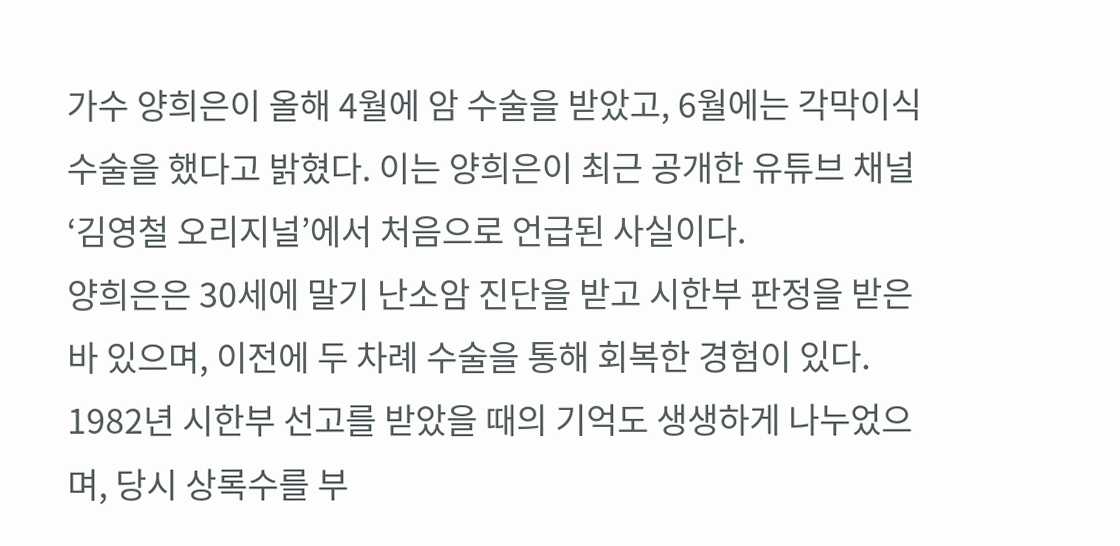가수 양희은이 올해 4월에 암 수술을 받았고, 6월에는 각막이식 수술을 했다고 밝혔다. 이는 양희은이 최근 공개한 유튜브 채널 ‘김영철 오리지널’에서 처음으로 언급된 사실이다.
양희은은 30세에 말기 난소암 진단을 받고 시한부 판정을 받은 바 있으며, 이전에 두 차례 수술을 통해 회복한 경험이 있다. 1982년 시한부 선고를 받았을 때의 기억도 생생하게 나누었으며, 당시 상록수를 부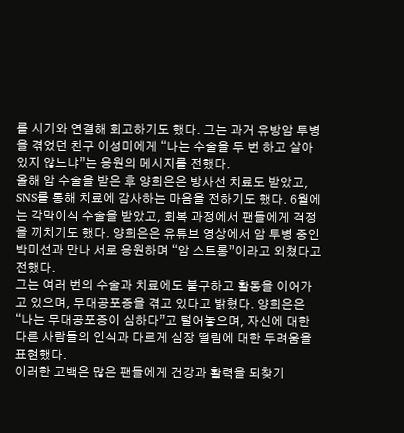를 시기와 연결해 회고하기도 했다. 그는 과거 유방암 투병을 겪었던 친구 이성미에게 “나는 수술을 두 번 하고 살아 있지 않느냐”는 응원의 메시지를 전했다.
올해 암 수술을 받은 후 양희은은 방사선 치료도 받았고, SNS를 통해 치료에 감사하는 마음을 전하기도 했다. 6월에는 각막이식 수술을 받았고, 회복 과정에서 팬들에게 걱정을 끼치기도 했다. 양희은은 유튜브 영상에서 암 투병 중인 박미선과 만나 서로 응원하며 “암 스트롱”이라고 외쳤다고 전했다.
그는 여러 번의 수술과 치료에도 불구하고 활동을 이어가고 있으며, 무대공포증을 겪고 있다고 밝혔다. 양희은은 “나는 무대공포증이 심하다”고 털어놓으며, 자신에 대한 다른 사람들의 인식과 다르게 심장 떨림에 대한 두려움을 표현했다.
이러한 고백은 많은 팬들에게 건강과 활력을 되찾기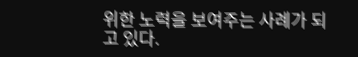위한 노력을 보여주는 사례가 되고 있다.